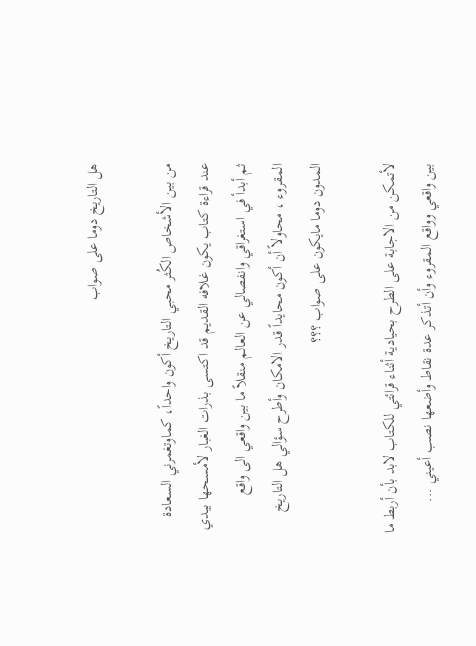هل التاريخ دوما على صواب

من بين الأشخاص الكُثر محبي التاريخ أكون واحداً، كماوتغمرني السعادة عند قراءة كتاب يكون غلافه القديم قد اكتسى بذرات الغبار لأمسحها بيدي ثم أبدأ في استغراقي وانفصالي عن العالم منقلاً ما بين واقعي الى واقع المقروء ، محاولاً أن أكون محايداً قدر الامكان وأطرح سؤالي هل التاريخ المدون دوما مايكون على صواب ؟؟؟

لأتمكن من الاجابة على الطرح بحيادية أثناء قرائتي للكتاب لابد بأن أربط ما بين واقعي وواقع المقروء وأن أتذكر عدة نقاط وأضعها نصب أعيني ...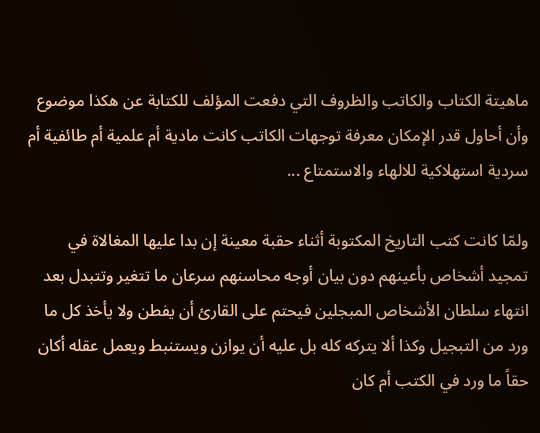ماهيتة الكتاب والكاتب والظروف التي دفعت المؤلف للكتابة عن هكذا موضوع وأن أحاول قدر الإمكان معرفة توجهات الكاتب كانت مادية أم علمية أم طائفية أم سردية استهلاكية للالهاء والاستمتاع ...

ولمّا كانت كتب التاريخ المكتوبة أثناء حقبة معينة إن بدا عليها المغالاة في تمجيد أشخاص بأعينهم دون بيان أوجه محاسنهم سرعان ما تتغير وتتبدل بعد انتهاء سلطان الأشخاص المبجلين فيحتم على القارئ أن يفطن ولا يأخذ كل ما ورد من التبجيل وكذا ألا يتركه كله بل عليه أن يوازن ويستنبط ويعمل عقله أكان حقاً ما ورد في الكتب أم كان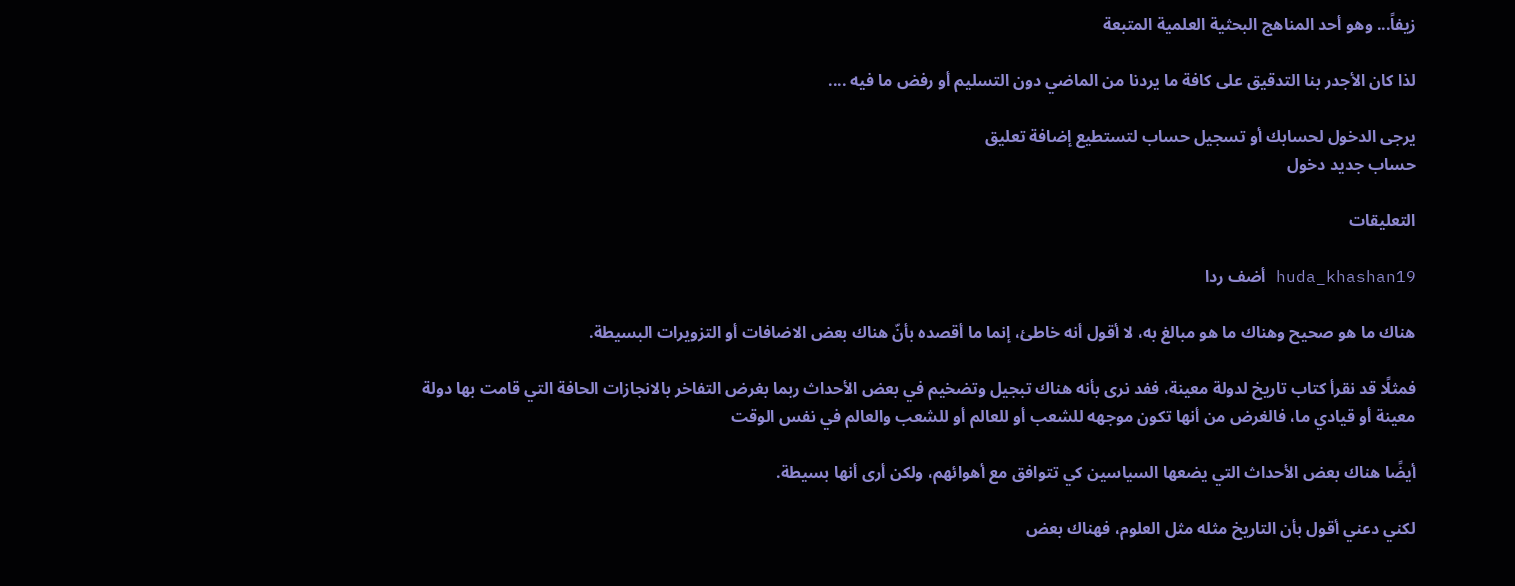زيفاً... وهو أحد المناهج البحثية العلمية المتبعة

لذا كان الأجدر بنا التدقيق على كافة ما يردنا من الماضي دون التسليم أو رفض ما فيه ....

يرجى الدخول لحسابك أو تسجيل حساب لتستطيع إضافة تعليق
حساب جديد دخول

التعليقات

huda_khashan19 أضف ردا

هناك ما هو صحيح وهناك ما هو مبالغ به، لا أقول أنه خاطئ، إنما ما أقصده بأنّ هناك بعض الاضافات أو التزويرات البسيطة.

فمثلًا قد نقرأ كتاب تاريخ لدولة معينة، ففد نرى بأنه هناك تبجيل وتضخيم في بعض الأحداث ربما بغرض التفاخر بالانجازات الحافة التي قامت بها دولة معينة أو قيادي ما، فالغرض من أنها تكون موجهه للشعب أو للعالم أو للشعب والعالم في نفس الوقت

أيضًا هناك بعض الأحداث التي يضعها السياسين كي تتوافق مع أهوائهم، ولكن أرى أنها بسيطة.

لكني دعني أقول بأن التاريخ مثله مثل العلوم، فهناك بعض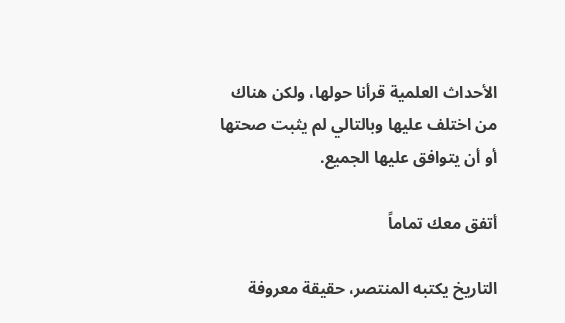الأحداث العلمية قرأنا حولها، ولكن هناك من اختلف عليها وبالتالي لم يثبت صحتها أو أن يتوافق عليها الجميع.

أتفق معك تماماً

التاريخ يكتبه المنتصر، حقيقة معروفة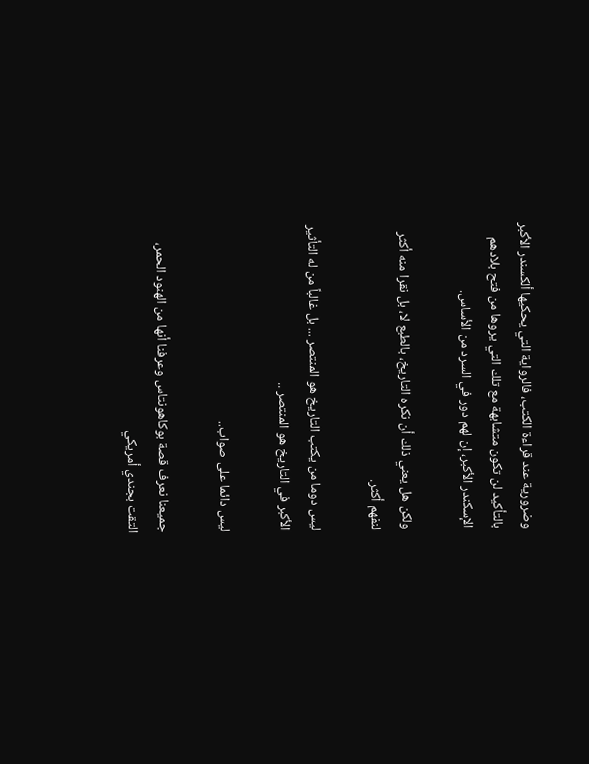وضرورية عند قراءة الكتب، فالرواية التي يحكيها ألكسندر الأكبر بالتأكيد لن تكون متشابهة مع تلك التي يروها من فتح بلادهم الإسكندر الأكبر، إن لهم دور في السرد من الأساس.

ولكن هل يعني ذلك أن نكره التاريخ، بالطبع لا، بل نقرا منه أكثر لنفهم أكثر.

ليس دوما من يكتب التاريخ هو المنتصر ... بل غالباً من له التأثير الأكبر في التاريخ هو المنتصر ..

ليس دائما على صواب..

جميعنا نعرف قصة بوكاهونتاس وعرفنا أنها من الهنود الحمر، التقت بجندي أمريكي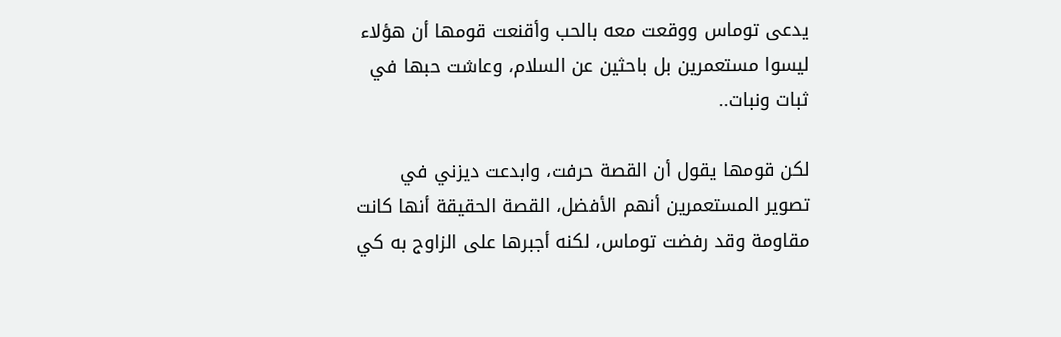يدعى توماس ووقعت معه بالحب وأقنعت قومها أن هؤلاء ليسوا مستعمرين بل باحثين عن السلام، وعاشت حبها في ثبات ونبات..

لكن قومها يقول أن القصة حرفت، وابدعت ديزني في تصوير المستعمرين أنهم الأفضل، القصة الحقيقة أنها كانت مقاومة وقد رفضت توماس، لكنه أجبرها على الزاوج به كي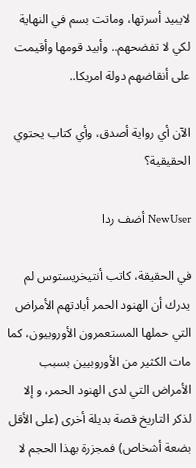لايبيد أسرتها، وماتت بسم في النهاية لكي لا تفضحهم.. وأبيد قومها وأقيمت على أنقاضهم دولة امريكا..

الآن أي رواية أصدق، وأي كتاب يحتوي الحقيقية؟

NewUser أضف ردا

في الحقيقة، كاتب أنتيخريستوس لم يدرك أن الهنود الحمر أبادتهم الأمراض التي حملها المستعمرون الأوروبيون، كما مات الكثير من الأوروبيين بسبب الأمراض التي لدى الهنود الحمر، و إلا لذكر التاريخ قصة بديلة أخرى (على الأقل بضعة أشخاص) فمجزرة بهذا الحجم لا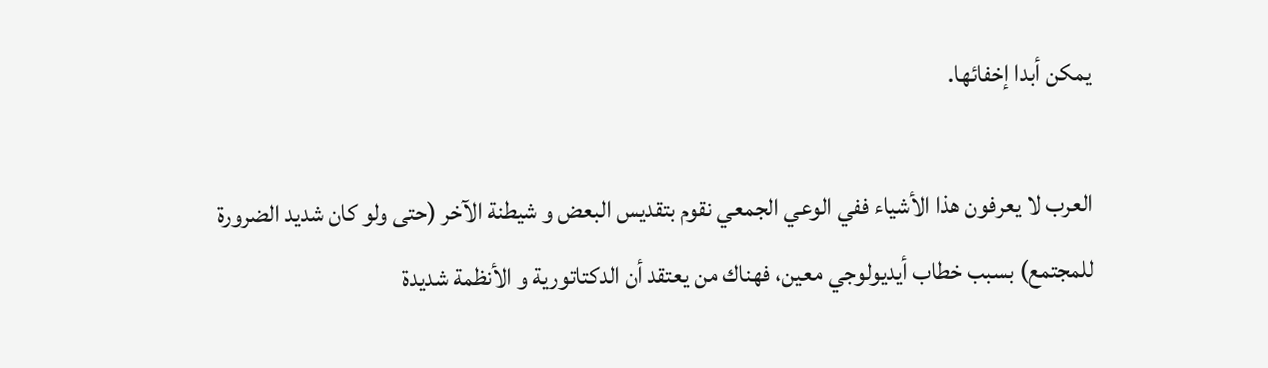يمكن أبدا إخفائها.

العرب لا يعرفون هذا الأشياء ففي الوعي الجمعي نقوم بتقديس البعض و شيطنة الآخر (حتى ولو كان شديد الضرورة للمجتمع) بسبب خطاب أيديولوجي معين، فهناك من يعتقد أن الدكتاتورية و الأنظمة شديدة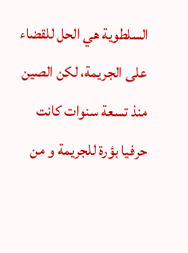السلطوية هي الحل للقضاء على الجريمة، لكن الصين منذ تسعة سنوات كانت حرفيا بؤرة للجريمة و من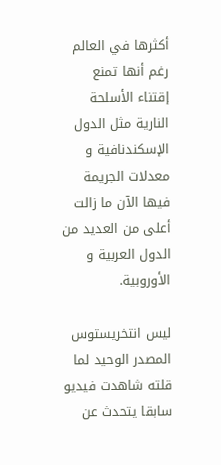أكثرها في العالم رغم أنها تمنع إقتناء الأسلحة النارية مثل الدول الإسكندنافية و معدلات الجريمة فيها الآن ما زالت أعلى من العديد من الدول العربية و الأوروبية.

ليس انتخريستوس المصدر الوحيد لما قلته شاهدت فيديو سابقا يتحدث عن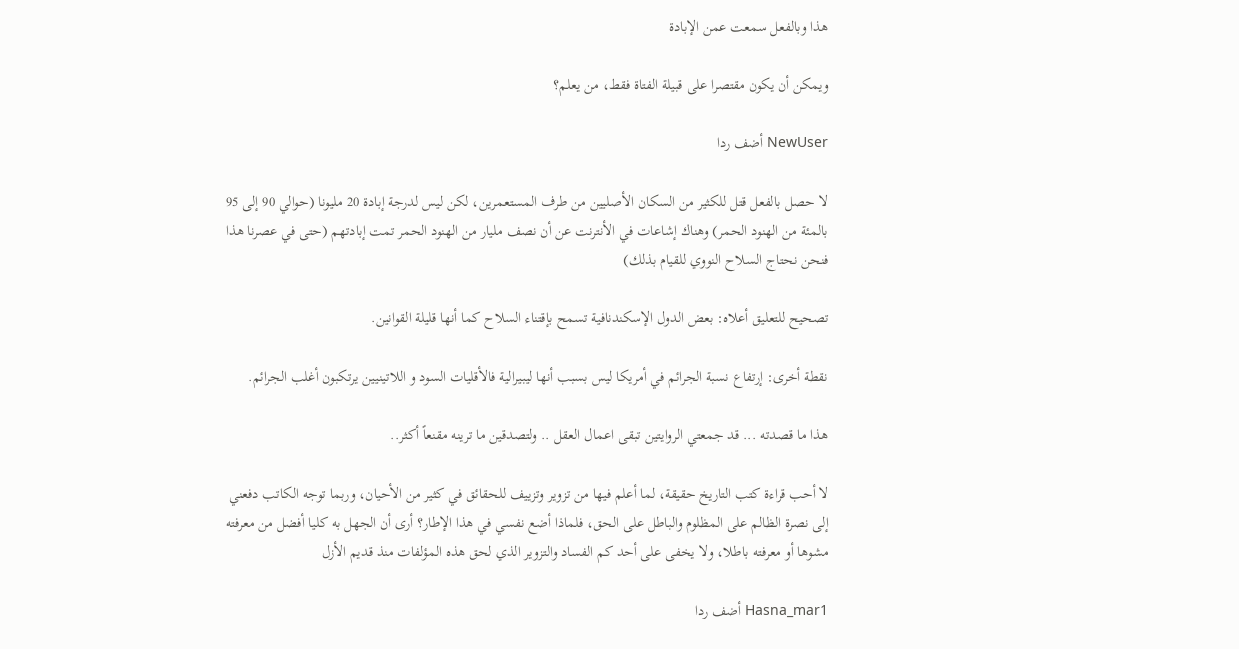هذا وبالفعل سمعت عمن الإبادة

ويمكن أن يكون مقتصرا على قبيلة الفتاة فقط، من يعلم؟

NewUser أضف ردا

لا حصل بالفعل قتل للكثير من السكان الأصليين من طرف المستعمرين، لكن ليس لدرجة إبادة 20 مليونا (حوالي 90 إلى 95 بالمئة من الهنود الحمر) وهناك إشاعات في الأنترنت عن أن نصف مليار من الهنود الحمر تمت إبادتهم (حتى في عصرنا هذا فنحن نحتاج السلاح النووي للقيام بذلك)

تصحيح للتعليق أعلاه: بعض الدول الإسكندنافية تسمح بإقتناء السلاح كما أنها قليلة القوانين.

نقطة أخرى: إرتفاع نسبة الجرائم في أمريكا ليس بسبب أنها ليبيرالية فالأقليات السود و اللاتينيين يرتكبون أغلب الجرائم.

هذا ما قصدته ... قد جمعتي الروايتين تبقى اعمال العقل .. ولتصدقين ما ترينه مقنعاً أكثر..

لا أحب قراءة كتب التاريخ حقيقة، لما أعلم فيها من تزوير وتزييف للحقائق في كثير من الأحيان، وربما توجه الكاتب دفعني إلى نصرة الظالم على المظلوم والباطل على الحق، فلماذا أضع نفسي في هذا الإطار؟ أرى أن الجهل به كليا أفضل من معرفته مشوها أو معرفته باطلا، ولا يخفى على أحد كم الفساد والتزوير الذي لحق هذه المؤلفات منذ قديم الأزل

Hasna_mar1 أضف ردا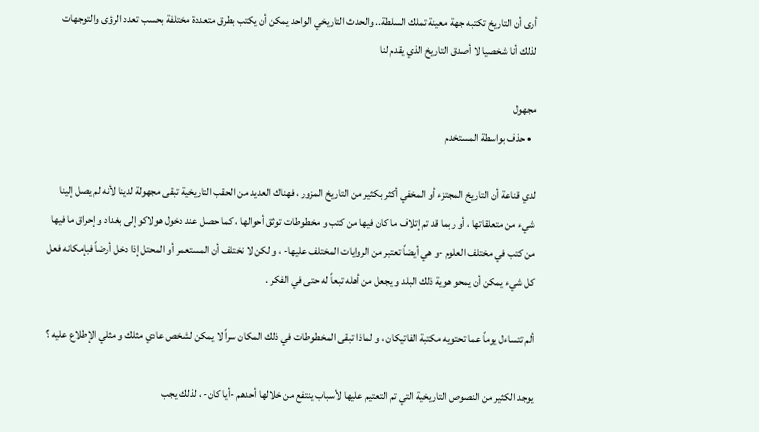أرى أن التاريخ تكتبه جهة معينة تملك السلطة.. والحدث التاريخي الواحد يمكن أن يكتب بطرق متعددة مختلفة بحسب تعدد الرؤى والتوجهات لذلك أنا شخصيا لا أصدق التاريخ الذي يقدم لنا

مجهول
  • حذف بواسطة المستخدم

لدي قناعة أن التاريخ المجتزء أو المخفي أكثر بكثير من التاريخ المزور ، فهناك العديد من الحقب التاريخية تبقى مجهولة لدينا لأنه لم يصل إلينا شيء من متعلقاتها ، أو ربما قد تم إتلاف ما كان فيها من كتب و مخطوطات توثق أحوالها ، كما حصل عند دخول هولاكو إلى بغداد و إحراق ما فيها من كتب في مختلف العلوم -و هي أيضاً تعتبر من الروايات المختلف عليها- ، و لكن لا نختلف أن المستعمر أو المحتل إذا دخل أرضاً فبإمكانه فعل كل شيء يمكن أن يمحو هوية ذلك البلد و يجعل من أهله تبعاً له حتى في الفكر .

ألم تتساءل يوماً عما تحتويه مكتبة الفاتيكان ، و لماذا تبقى المخطوطات في ذلك المكان سراً لا يمكن لشخص عادي مثلك و مثلي الإطلاع عليه ؟

يوجد الكثير من النصوص التاريخية التي تم التعتيم عليها لأسباب ينتفع من خلالها أحدهم -أيا كان- ، لذلك يجب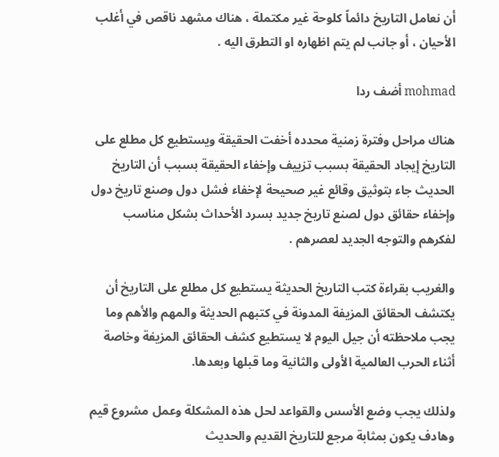أن نعامل التاريخ دائماً كلوحة غير مكتملة ، هناك مشهد ناقص في أغلب الأحيان ، أو جانب لم يتم اظهاره او التطرق اليه .

mohmad أضف ردا

هناك مراحل وفترة زمنية محدده أخفت الحقيقة ويستطيع كل مطلع على التاريخ إيجاد الحقيقة بسبب تزييف وإخفاء الحقيقة بسبب أن التاريخ الحديث جاء بتوثيق وقائع غير صحيحة لإخفاء فشل دول وصنع تاريخ دول وإخفاء حقائق دول لصنع تاريخ جديد بسرد الأحداث بشكل مناسب لفكرهم والتوجه الجديد لعصرهم .

والغريب بقراءة كتب التاريخ الحديثة يستطيع كل مطلع على التاريخ أن يكتشف الحقائق المزيفة المدونة في كتبهم الحديثة والمهم والأهم وما يجب ملاحظته أن جيل اليوم لا يستطيع كشف الحقائق المزيفة وخاصة أثناء الحرب العالمية الأولى والثانية وما قبلها وبعدها.

ولذلك يجب وضع الأسس والقواعد لحل هذه المشكلة وعمل مشروع قيم وهادف يكون بمثابة مرجع للتاريخ القديم والحديث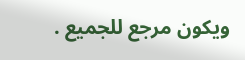ويكون مرجع للجميع .